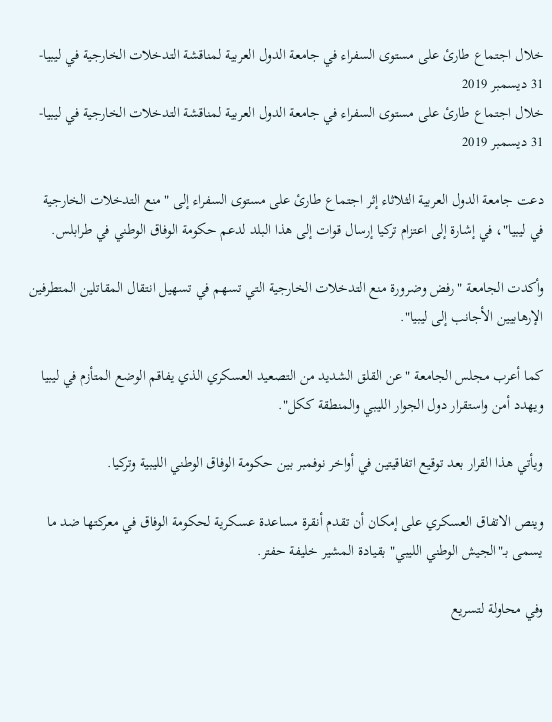خلال اجتماع طارئ على مستوى السفراء في جامعة الدول العربية لمناقشة التدخلات الخارجية في ليبيا- 31 ديسمبر 2019
خلال اجتماع طارئ على مستوى السفراء في جامعة الدول العربية لمناقشة التدخلات الخارجية في ليبيا- 31 ديسمبر 2019

دعت جامعة الدول العربية الثلاثاء إثر اجتماع طارئ على مستوى السفراء إلى "منع التدخلات الخارجية في ليبيا"، في إشارة إلى اعتزام تركيا إرسال قوات إلى هذا البلد لدعم حكومة الوفاق الوطني في طرابلس.

وأكدت الجامعة "رفض وضرورة منع التدخلات الخارجية التي تسهم في تسهيل انتقال المقاتلين المتطرفين الإرهابيين الأجانب إلى ليبيا".

كما أعرب مجلس الجامعة "عن القلق الشديد من التصعيد العسكري الذي يفاقم الوضع المتأزم في ليبيا ويهدد أمن واستقرار دول الجوار الليبي والمنطقة ككل".

ويأتي هذا القرار بعد توقيع اتفاقيتين في أواخر نوفمبر بين حكومة الوفاق الوطني الليبية وتركيا.

وينص الاتفاق العسكري على إمكان أن تقدم أنقرة مساعدة عسكرية لحكومة الوفاق في معركتها ضد ما يسمى بـ"الجيش الوطني الليبي" بقيادة المشير خليفة حفتر.

وفي محاولة لتسريع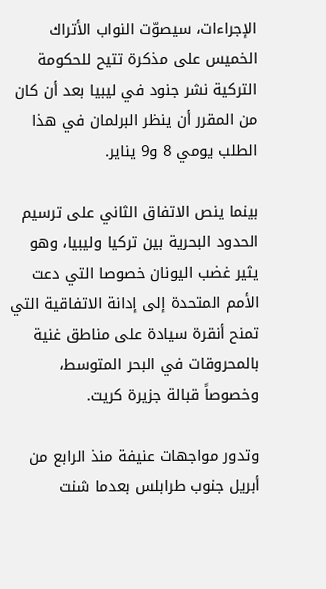الإجراءات، سيصوّت النواب الأتراك الخميس على مذكرة تتيح للحكومة التركية نشر جنود في ليبيا بعد أن كان من المقرر أن ينظر البرلمان في هذا الطلب يومي 8 و9 يناير.

بينما ينص الاتفاق الثاني على ترسيم الحدود البحرية بين تركيا وليبيا، وهو يثير غضب اليونان خصوصا التي دعت الأمم المتحدة إلى إدانة الاتفاقية التي تمنح أنقرة سيادة على مناطق غنية بالمحروقات في البحر المتوسط، وخصوصاً قبالة جزيرة كريت.

وتدور مواجهات عنيفة منذ الرابع من أبريل جنوب طرابلس بعدما شنت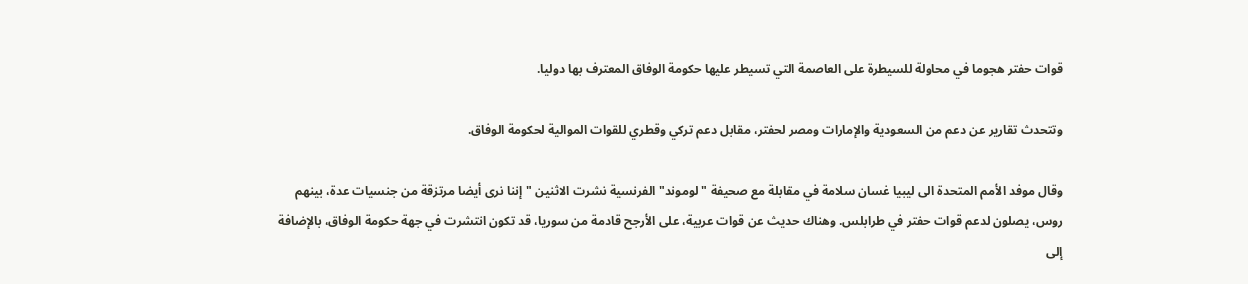قوات حفتر هجوما في محاولة للسيطرة على العاصمة التي تسيطر عليها حكومة الوفاق المعترف بها دوليا.

وتتحدث تقارير عن دعم من السعودية والإمارات ومصر لحفتر، مقابل دعم تركي وقطري للقوات الموالية لحكومة الوفاق.

وقال موفد الأمم المتحدة الى ليبيا غسان سلامة في مقابلة مع صحيفة "لوموند" الفرنسية نشرت الاثنين "إننا نرى أيضا مرتزقة من جنسيات عدة، بينهم روس، يصلون لدعم قوات حفتر في طرابلس. وهناك حديث عن قوات عربية، على الأرجح قادمة من سوريا، قد تكون انتشرت في جهة حكومة الوفاق، بالإضافة إلى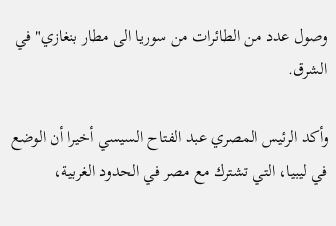وصول عدد من الطائرات من سوريا الى مطار بنغازي" في الشرق.

وأكد الرئيس المصري عبد الفتاح السيسي أخيرا أن الوضع في ليبيا، التي تشترك مع مصر في الحدود الغربية،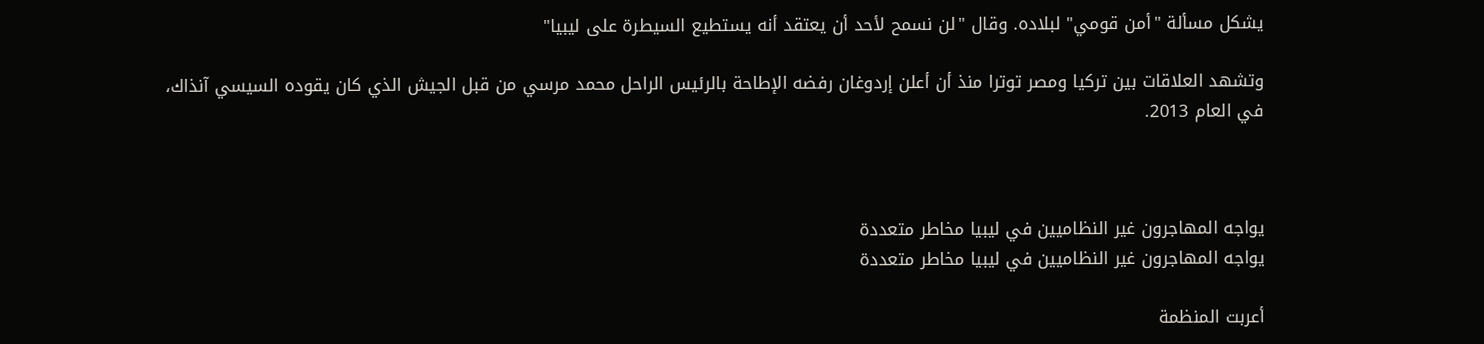يشكل مسألة "أمن قومي" لبلاده. وقال "لن نسمح لأحد أن يعتقد أنه يستطيع السيطرة على ليبيا"

وتشهد العلاقات بين تركيا ومصر توترا منذ أن أعلن إردوغان رفضه الإطاحة بالرئيس الراحل محمد مرسي من قبل الجيش الذي كان يقوده السيسي آنذاك، في العام 2013.



يواجه المهاجرون غير النظاميين في ليبيا مخاطر متعددة
يواجه المهاجرون غير النظاميين في ليبيا مخاطر متعددة

أعربت المنظمة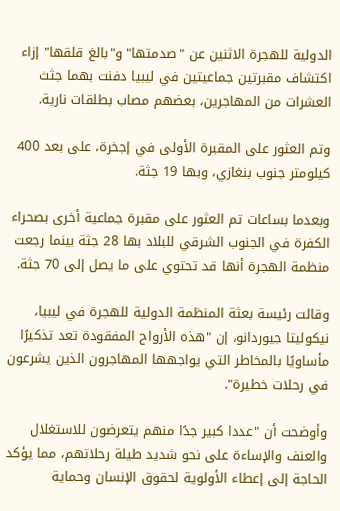الدولية للهجرة الاثنين عن "صدمتها" و"بالغ قلقها" إزاء اكتشاف مقبرتين جماعيتين في ليبيا دفنت بهما جثث العشرات من المهاجرين، بعضهم مصاب بطلقات نارية.

وتم العثور على المقبرة الأولى في إجخرة، على بعد 400 كيلومتر جنوب بنغازي، وبها 19 جثة.

وبعدما بساعات تم العثور على مقبرة جماعية أخرى بصحراء الكفرة في الجنوب الشرقي للبلاد بها 28 جثة بينما رجعت منظمة الهجرة أنها قد تحتوي على ما يصل إلى 70 جثة.

وقالت رئيسة بعثة المنظمة الدولية للهجرة في ليبيا، نيكوليتا جيوردانو، إن "هذه الأرواح المفقودة تعد تذكيرًا مأساويًا بالمخاطر التي يواجهها المهاجرون الذين يشرعون في رحلات خطيرة".

وأوضحت أن "عددا كبير جدًا منهم يتعرضون للاستغلال والعنف والإساءة على نحو شديد طيلة رحلاتهم، مما يؤكد الحاجة إلى إعطاء الأولوية لحقوق الإنسان وحماية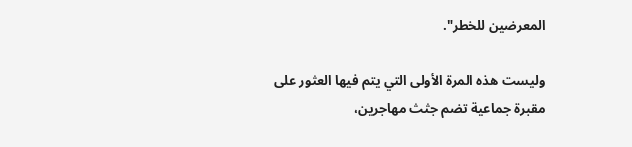المعرضين للخطر".

وليست هذه المرة الأولى التي يتم فيها العثور على مقبرة جماعية تضم جثث مهاجرين،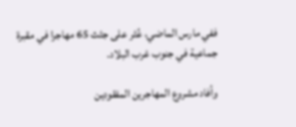ففي مارس الماضي، عُثر على جثث 65 مهاجرا في مقبرة جماعية في جنوب غرب البلاد.

وأفاد مشروع المهاجرين المفقودين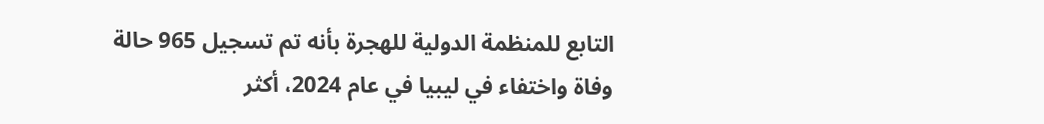التابع للمنظمة الدولية للهجرة بأنه تم تسجيل 965 حالة وفاة واختفاء في ليبيا في عام 2024، أكثر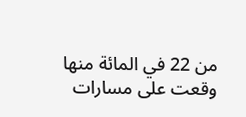من 22 في المائة منها وقعت على مسارات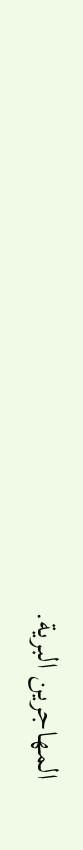المهاجرين البرية.